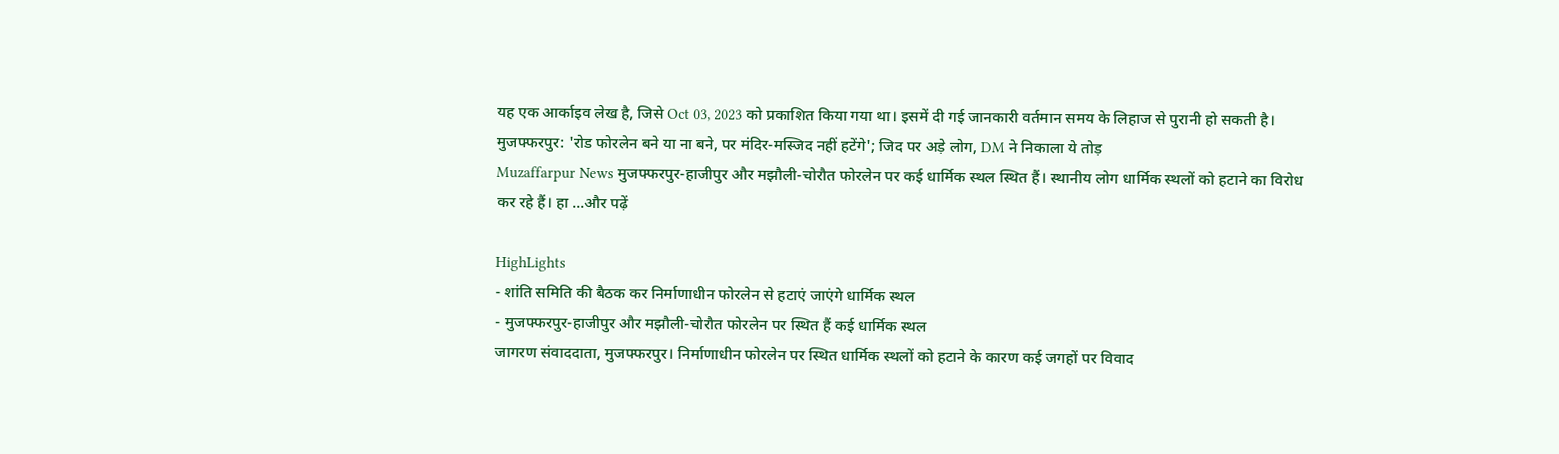यह एक आर्काइव लेख है, जिसे Oct 03, 2023 को प्रकाशित किया गया था। इसमें दी गई जानकारी वर्तमान समय के लिहाज से पुरानी हो सकती है।
मुजफ्फरपुर: 'रोड फोरलेन बने या ना बने, पर मंदिर-मस्जिद नहीं हटेंगे'; जिद पर अड़े लोग, DM ने निकाला ये तोड़
Muzaffarpur News मुजफ्फरपुर-हाजीपुर और मझौली-चोरौत फोरलेन पर कई धार्मिक स्थल स्थित हैं। स्थानीय लोग धार्मिक स्थलों को हटाने का विरोध कर रहे हैं। हा ...और पढ़ें

HighLights
- शांति समिति की बैठक कर निर्माणाधीन फोरलेन से हटाएं जाएंगे धार्मिक स्थल
- मुजफ्फरपुर-हाजीपुर और मझौली-चोरौत फोरलेन पर स्थित हैं कई धार्मिक स्थल
जागरण संवाददाता, मुजफ्फरपुर। निर्माणाधीन फोरलेन पर स्थित धार्मिक स्थलों को हटाने के कारण कई जगहों पर विवाद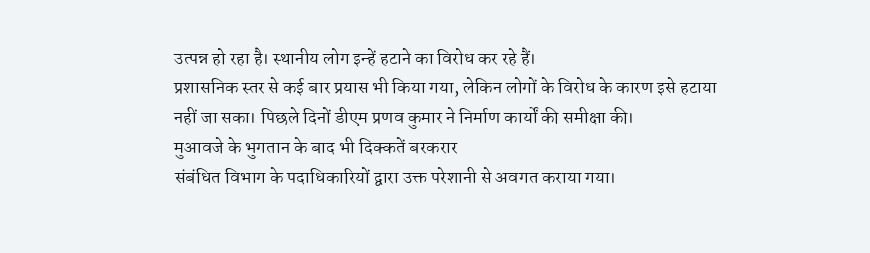उत्पन्न हो रहा है। स्थानीय लोग इन्हें हटाने का विरोध कर रहे हैं।
प्रशासनिक स्तर से कई बार प्रयास भी किया गया, लेकिन लोगों के विरोध के कारण इसे हटाया नहीं जा सका। पिछले दिनों डीएम प्रणव कुमार ने निर्माण कार्यों की समीक्षा की।
मुआवजे के भुगतान के बाद भी दिक्कतें बरकरार
संबंधित विभाग के पदाधिकारियों द्वारा उक्त परेशानी से अवगत कराया गया।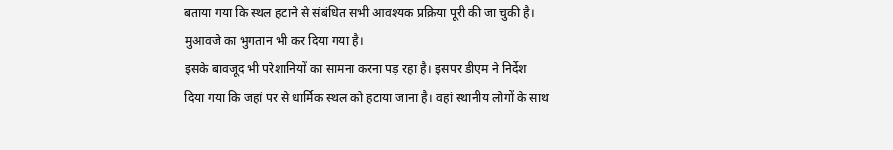बताया गया कि स्थल हटाने से संबंधित सभी आवश्यक प्रक्रिया पूरी की जा चुकी है। मुआवजे का भुगतान भी कर दिया गया है।
इसके बावजूद भी परेशानियों का सामना करना पड़ रहा है। इसपर डीएम ने निर्देश दिया गया कि जहां पर से धार्मिक स्थल को हटाया जाना है। वहां स्थानीय लोगों के साथ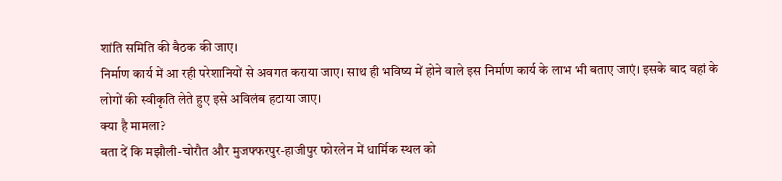शांति समिति की बैठक की जाए।
निर्माण कार्य में आ रही परेशानियों से अवगत कराया जाए। साथ ही भविष्य में होने वाले इस निर्माण कार्य के लाभ भी बताए जाएं। इसके बाद वहां के लोगों की स्वीकृति लेते हुए इसे अविलंब हटाया जाए।
क्या है मामला?
बता दें कि मझौली-चोरौत और मुजफ्फरपुर-हाजीपुर फोरलेन में धार्मिक स्थल को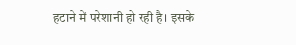हटाने में परेशानी हो रही है। इसके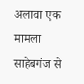अलावा एक मामला साहेबगंज से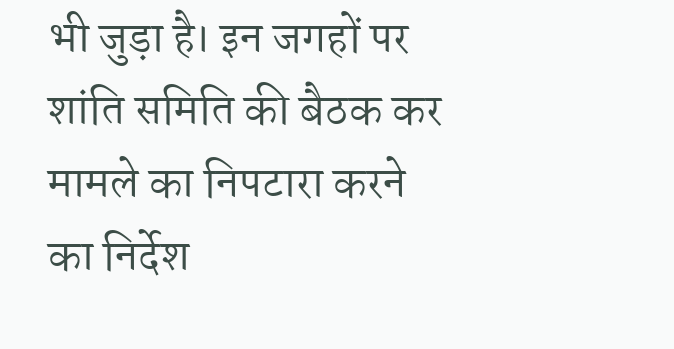भी जुड़ा है। इन जगहों पर शांति समिति की बैठक कर मामले का निपटारा करने का निर्देश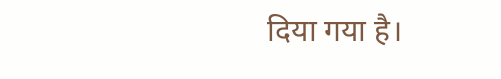दिया गया है।